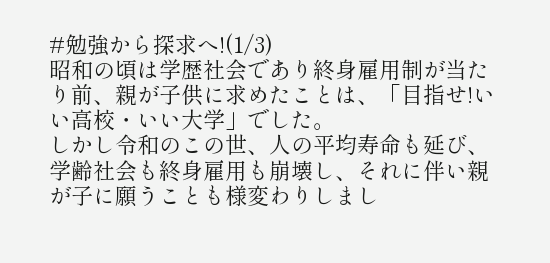#勉強から探求へ!(1/3)
昭和の頃は学歴社会であり終身雇用制が当たり前、親が子供に求めたことは、「目指せ!いい高校・いい大学」でした。
しかし令和のこの世、人の平均寿命も延び、学齢社会も終身雇用も崩壊し、それに伴い親が子に願うことも様変わりしまし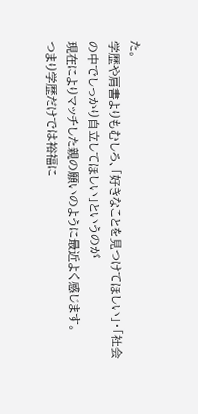た。
学歴や肩書よりもむしろ、「好きなことを見つけてほしい」・「社会の中でしっかり自立してほしい」というのが
現在によりマッチした親の願いのように最近よく感じます。
つまり学歴だけでは裕福に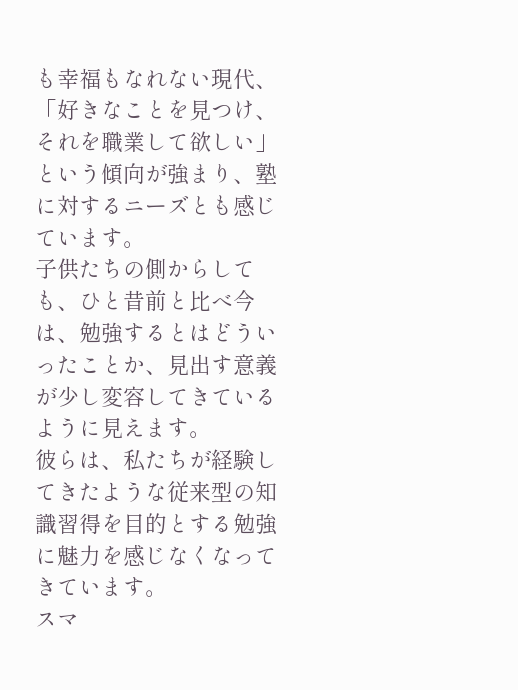も幸福もなれない現代、「好きなことを見つけ、それを職業して欲しい」という傾向が強まり、塾に対するニーズとも感じています。
子供たちの側からしても、ひと昔前と比べ今は、勉強するとはどういったことか、見出す意義が少し変容してきているように見えます。
彼らは、私たちが経験してきたような従来型の知識習得を目的とする勉強に魅力を感じなくなってきています。
スマ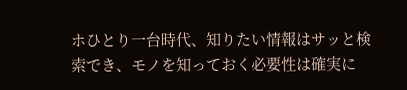ホひとり一台時代、知りたい情報はサッと検索でき、モノを知っておく必要性は確実に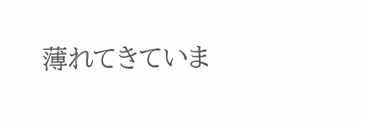薄れてきていま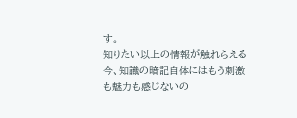す。
知りたい以上の情報が触れらえる今、知識の暗記自体にはもう刺激も魅力も感じないの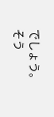でしょう。
そう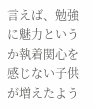言えば、勉強に魅力というか執着関心を感じない子供が増えたよう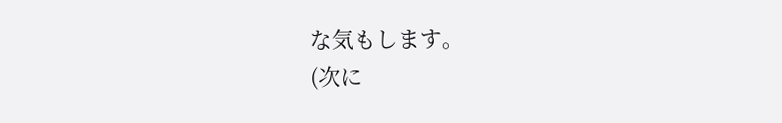な気もします。
(次に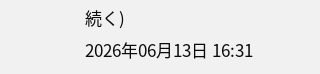続く)
2026年06月13日 16:31